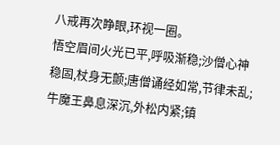八戒再次睁眼,环视一圈。
悟空眉间火光已平,呼吸渐稳;沙僧心神稳固,杖身无颤;唐僧诵经如常,节律未乱;牛魔王鼻息深沉,外松内紧;镇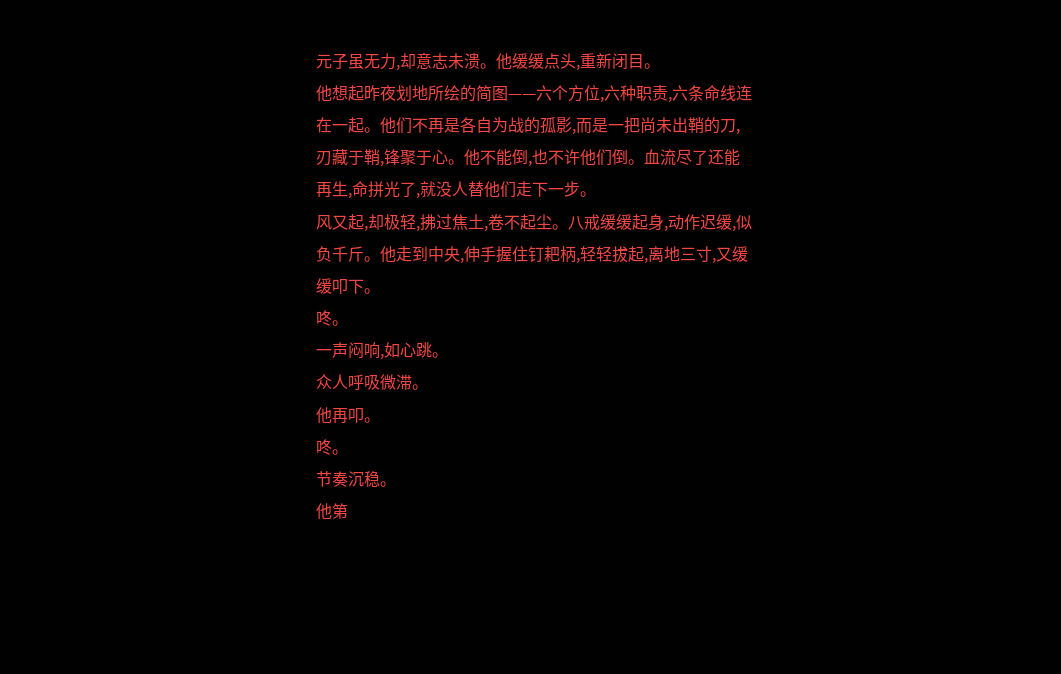元子虽无力,却意志未溃。他缓缓点头,重新闭目。
他想起昨夜划地所绘的简图——六个方位,六种职责,六条命线连在一起。他们不再是各自为战的孤影,而是一把尚未出鞘的刀,刃藏于鞘,锋聚于心。他不能倒,也不许他们倒。血流尽了还能再生,命拼光了,就没人替他们走下一步。
风又起,却极轻,拂过焦土,卷不起尘。八戒缓缓起身,动作迟缓,似负千斤。他走到中央,伸手握住钉耙柄,轻轻拔起,离地三寸,又缓缓叩下。
咚。
一声闷响,如心跳。
众人呼吸微滞。
他再叩。
咚。
节奏沉稳。
他第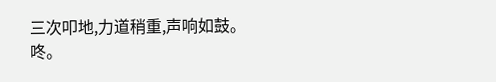三次叩地,力道稍重,声响如鼓。
咚。